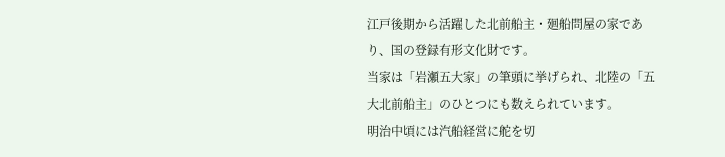江戸後期から活躍した北前船主・廻船問屋の家であり、国の登録有形文化財です。
当家は「岩瀬五大家」の筆頭に挙げられ、北陸の「五大北前船主」のひとつにも数えられています。
明治中頃には汽船経営に舵を切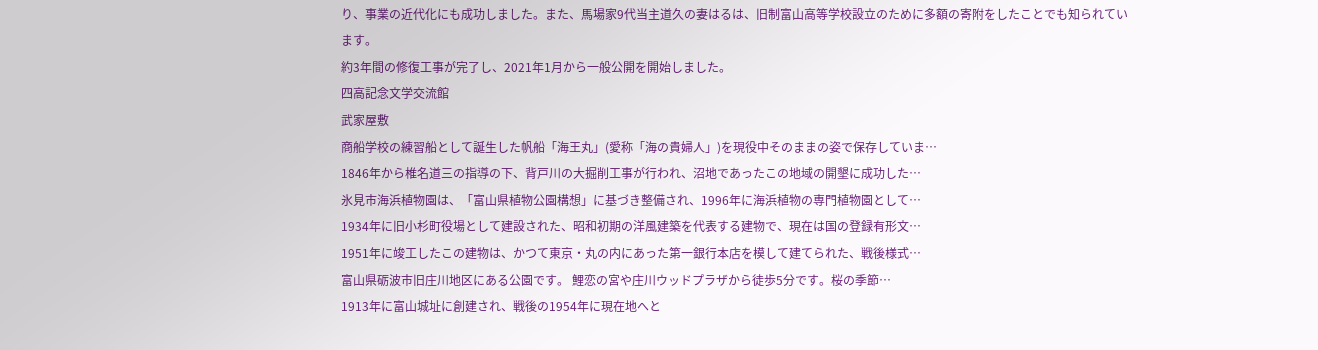り、事業の近代化にも成功しました。また、馬場家9代当主道久の妻はるは、旧制富山高等学校設立のために多額の寄附をしたことでも知られています。
約3年間の修復工事が完了し、2021年1月から一般公開を開始しました。
四高記念文学交流館
武家屋敷
商船学校の練習船として誕生した帆船「海王丸」(愛称「海の貴婦人」)を現役中そのままの姿で保存していま…
1846年から椎名道三の指導の下、背戸川の大掘削工事が行われ、沼地であったこの地域の開墾に成功した…
氷見市海浜植物園は、「富山県植物公園構想」に基づき整備され、1996年に海浜植物の専門植物園として…
1934年に旧小杉町役場として建設された、昭和初期の洋風建築を代表する建物で、現在は国の登録有形文…
1951年に竣工したこの建物は、かつて東京・丸の内にあった第一銀行本店を模して建てられた、戦後様式…
富山県砺波市旧庄川地区にある公園です。 鯉恋の宮や庄川ウッドプラザから徒歩5分です。桜の季節…
1913年に富山城址に創建され、戦後の1954年に現在地へと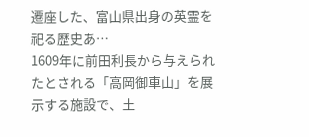遷座した、富山県出身の英霊を祀る歴史あ…
1609年に前田利長から与えられたとされる「高岡御車山」を展示する施設で、土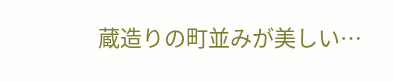蔵造りの町並みが美しい…